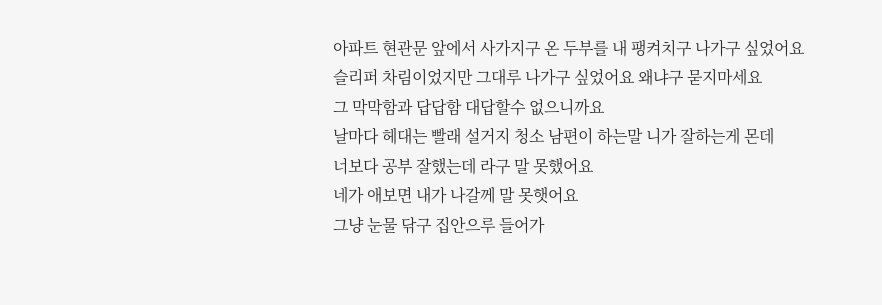아파트 현관문 앞에서 사가지구 온 두부를 내 팽켜치구 나가구 싶었어요
슬리퍼 차림이었지만 그대루 나가구 싶었어요 왜냐구 묻지마세요
그 막막함과 답답함 대답할수 없으니까요
날마다 헤대는 빨래 설거지 청소 남편이 하는말 니가 잘하는게 몬데
너보다 공부 잘했는데 라구 말 못했어요
네가 애보면 내가 나갈께 말 못햇어요
그냥 눈물 닦구 집안으루 들어가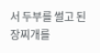서 두부를 썰고 된장찌개를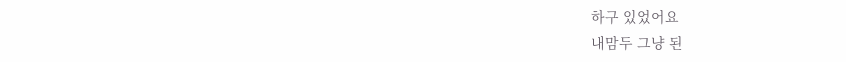하구 있었어요
내맘두 그냥 된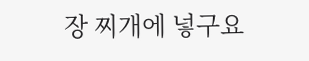장 찌개에 넣구요